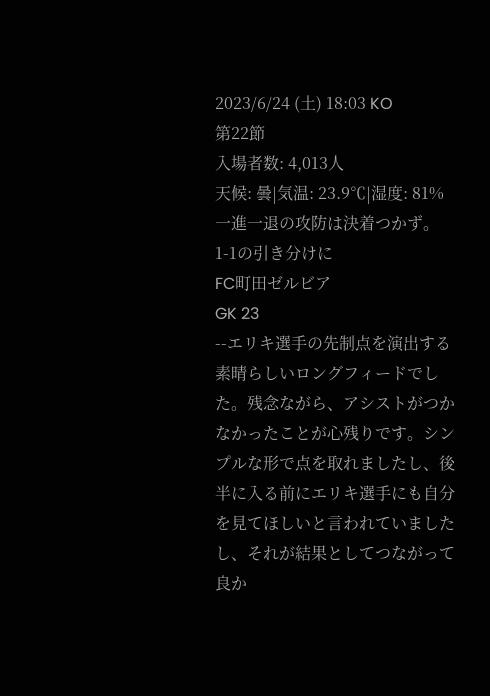2023/6/24 (土) 18:03 KO
第22節
入場者数: 4,013人
天候: 曇|気温: 23.9℃|湿度: 81%
一進一退の攻防は決着つかず。1-1の引き分けに
FC町田ゼルビア
GK 23
--エリキ選手の先制点を演出する素晴らしいロングフィードでした。残念ながら、アシストがつかなかったことが心残りです。シンプルな形で点を取れましたし、後半に入る前にエリキ選手にも自分を見てほしいと言われていましたし、それが結果としてつながって良か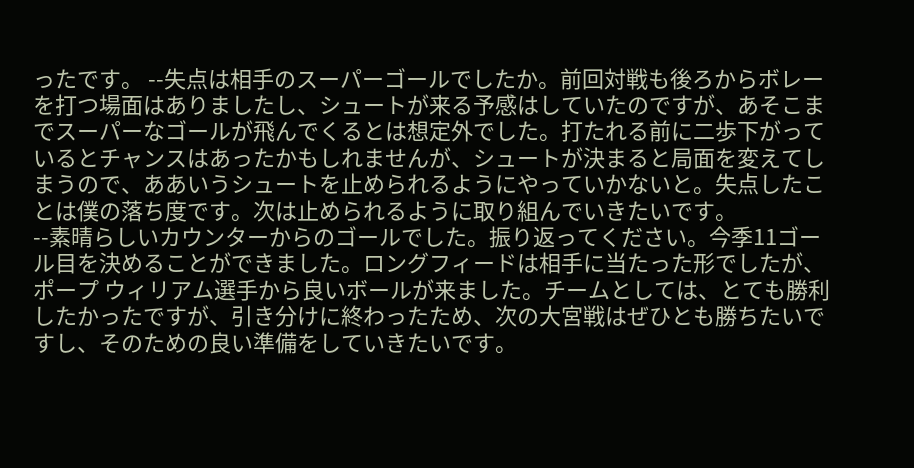ったです。 --失点は相手のスーパーゴールでしたか。前回対戦も後ろからボレーを打つ場面はありましたし、シュートが来る予感はしていたのですが、あそこまでスーパーなゴールが飛んでくるとは想定外でした。打たれる前に二歩下がっているとチャンスはあったかもしれませんが、シュートが決まると局面を変えてしまうので、ああいうシュートを止められるようにやっていかないと。失点したことは僕の落ち度です。次は止められるように取り組んでいきたいです。
--素晴らしいカウンターからのゴールでした。振り返ってください。今季11ゴール目を決めることができました。ロングフィードは相手に当たった形でしたが、ポープ ウィリアム選手から良いボールが来ました。チームとしては、とても勝利したかったですが、引き分けに終わったため、次の大宮戦はぜひとも勝ちたいですし、そのための良い準備をしていきたいです。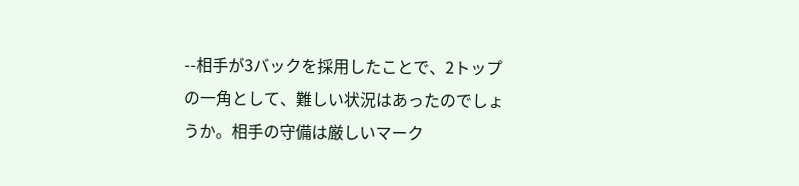--相手が3バックを採用したことで、2トップの一角として、難しい状況はあったのでしょうか。相手の守備は厳しいマーク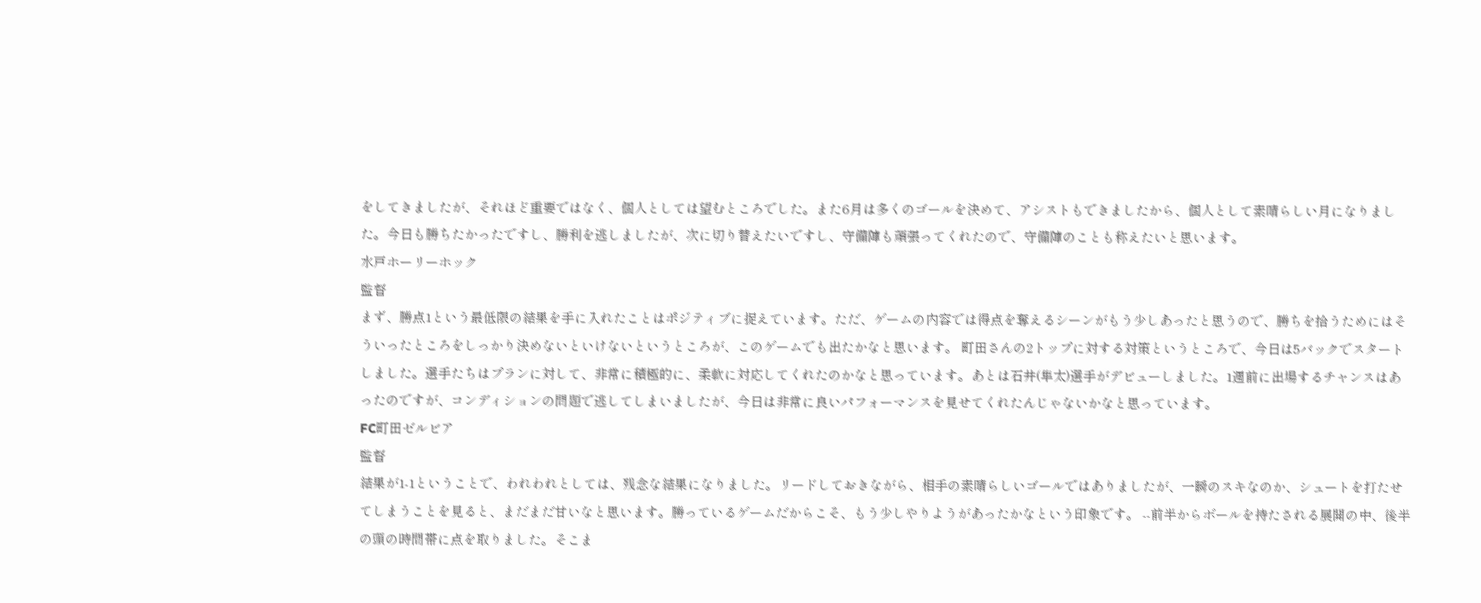をしてきましたが、それほど重要ではなく、個人としては望むところでした。また6月は多くのゴールを決めて、アシストもできましたから、個人として素晴らしい月になりました。今日も勝ちたかったですし、勝利を逃しましたが、次に切り替えたいですし、守備陣も頑張ってくれたので、守備陣のことも称えたいと思います。
水戸ホーリーホック
監督
まず、勝点1という最低限の結果を手に入れたことはポジティブに捉えています。ただ、ゲームの内容では得点を奪えるシーンがもう少しあったと思うので、勝ちを拾うためにはそういったところをしっかり決めないといけないというところが、このゲームでも出たかなと思います。 町田さんの2トップに対する対策というところで、今日は5バックでスタートしました。選手たちはプランに対して、非常に積極的に、柔軟に対応してくれたのかなと思っています。あとは石井(隼太)選手がデビューしました。1週前に出場するチャンスはあったのですが、コンディションの問題で逃してしまいましたが、今日は非常に良いパフォーマンスを見せてくれたんじゃないかなと思っています。
FC町田ゼルビア
監督
結果が1-1ということで、われわれとしては、残念な結果になりました。リードしておきながら、相手の素晴らしいゴールではありましたが、一瞬のスキなのか、シュートを打たせてしまうことを見ると、まだまだ甘いなと思います。勝っているゲームだからこそ、もう少しやりようがあったかなという印象です。 --前半からボールを持たされる展開の中、後半の頭の時間帯に点を取りました。そこま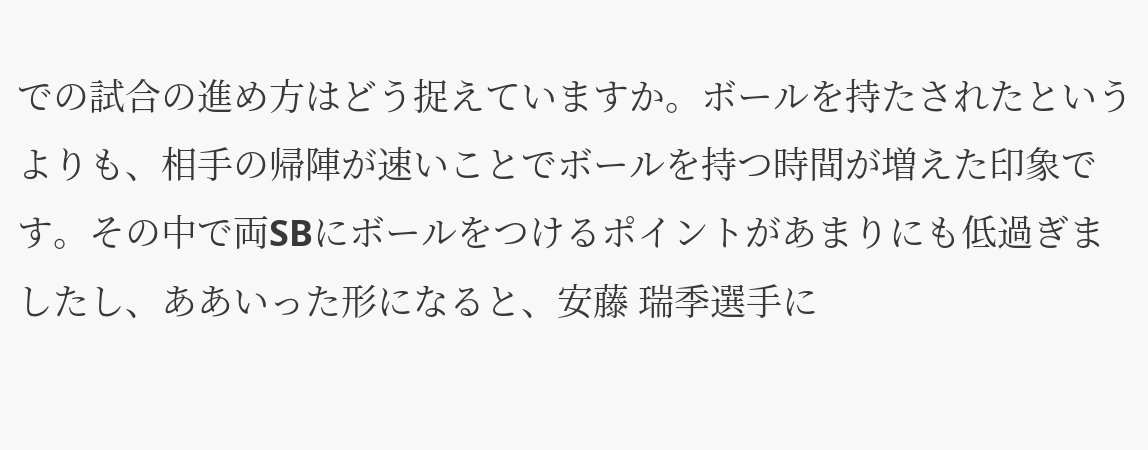での試合の進め方はどう捉えていますか。ボールを持たされたというよりも、相手の帰陣が速いことでボールを持つ時間が増えた印象です。その中で両SBにボールをつけるポイントがあまりにも低過ぎましたし、ああいった形になると、安藤 瑞季選手に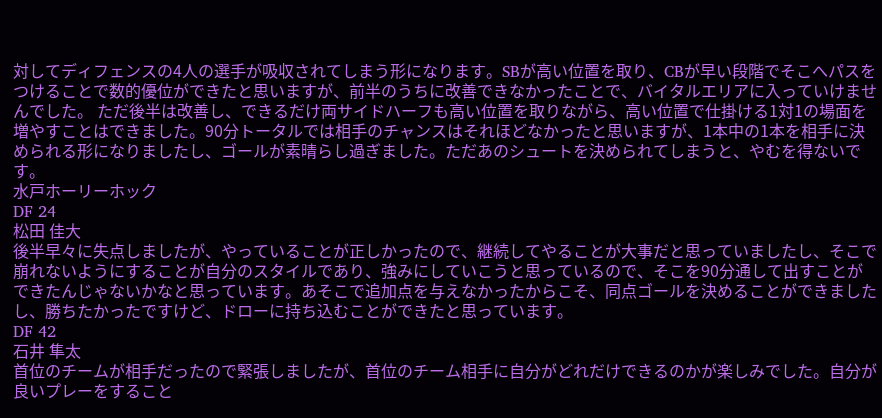対してディフェンスの4人の選手が吸収されてしまう形になります。SBが高い位置を取り、CBが早い段階でそこへパスをつけることで数的優位ができたと思いますが、前半のうちに改善できなかったことで、バイタルエリアに入っていけませんでした。 ただ後半は改善し、できるだけ両サイドハーフも高い位置を取りながら、高い位置で仕掛ける1対1の場面を増やすことはできました。90分トータルでは相手のチャンスはそれほどなかったと思いますが、1本中の1本を相手に決められる形になりましたし、ゴールが素晴らし過ぎました。ただあのシュートを決められてしまうと、やむを得ないです。
水戸ホーリーホック
DF 24
松田 佳大
後半早々に失点しましたが、やっていることが正しかったので、継続してやることが大事だと思っていましたし、そこで崩れないようにすることが自分のスタイルであり、強みにしていこうと思っているので、そこを90分通して出すことができたんじゃないかなと思っています。あそこで追加点を与えなかったからこそ、同点ゴールを決めることができましたし、勝ちたかったですけど、ドローに持ち込むことができたと思っています。
DF 42
石井 隼太
首位のチームが相手だったので緊張しましたが、首位のチーム相手に自分がどれだけできるのかが楽しみでした。自分が良いプレーをすること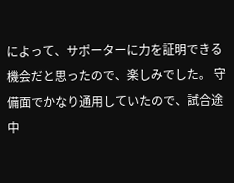によって、サポーターに力を証明できる機会だと思ったので、楽しみでした。 守備面でかなり通用していたので、試合途中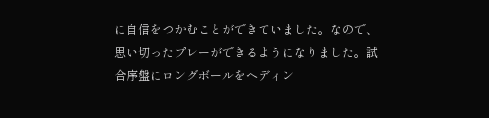に自信をつかむことができていました。なので、思い切ったプレーができるようになりました。試合序盤にロングボールをヘディン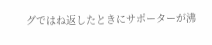グではね返したときにサポーターが沸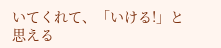いてくれて、「いける!」と思える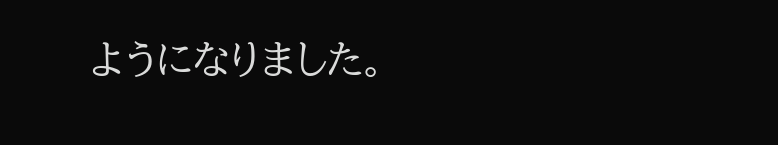ようになりました。